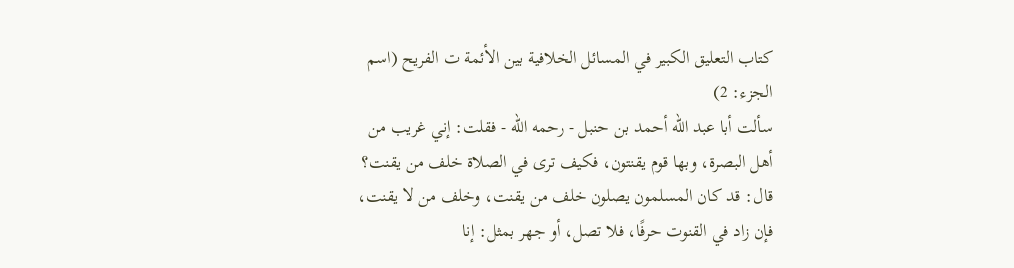كتاب التعليق الكبير في المسائل الخلافية بين الأئمة ت الفريح (اسم الجزء: 2)
سألت أبا عبد الله أحمد بن حنبل - رحمه الله - فقلت: إني غريب من أهل البصرة، وبها قوم يقنتون، فكيف ترى في الصلاة خلف من يقنت؟ قال: قد كان المسلمون يصلون خلف من يقنت، وخلف من لا يقنت، فإن زاد في القنوت حرفًا، فلا تصل، أو جهر بمثل: إنا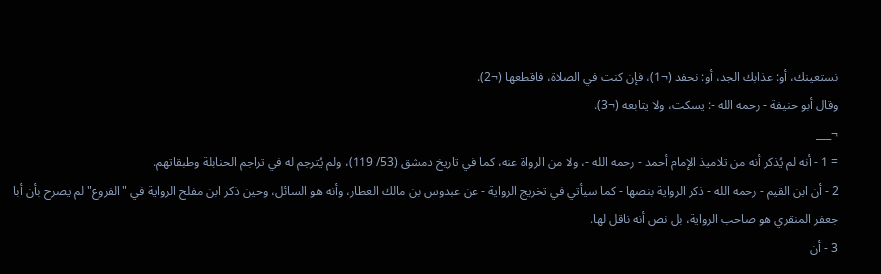نستعينك، أو: عذابك الجد، أو: نحفد (¬1)، فإن كنت في الصلاة، فاقطعها (¬2).
وقال أبو حنيفة - رحمه الله -: يسكت، ولا يتابعه (¬3).
¬___
= 1 - أنه لم يُذكر أنه من تلاميذ الإمام أحمد - رحمه الله -، ولا من الرواة عنه، كما في تاريخ دمشق (53/ 119)، ولم يُترجم له في تراجم الحنابلة وطبقاتهم.
2 - أن ابن القيم - رحمه الله - ذكر الرواية بنصها - كما سيأتي في تخريج الرواية - عن عبدوس بن مالك العطار، وأنه هو السائل، وحين ذكر ابن مفلح الرواية في "الفروع" لم يصرح بأن أبا جعفر المنقري هو صاحب الرواية، بل نص أنه ناقل لها.
3 - أن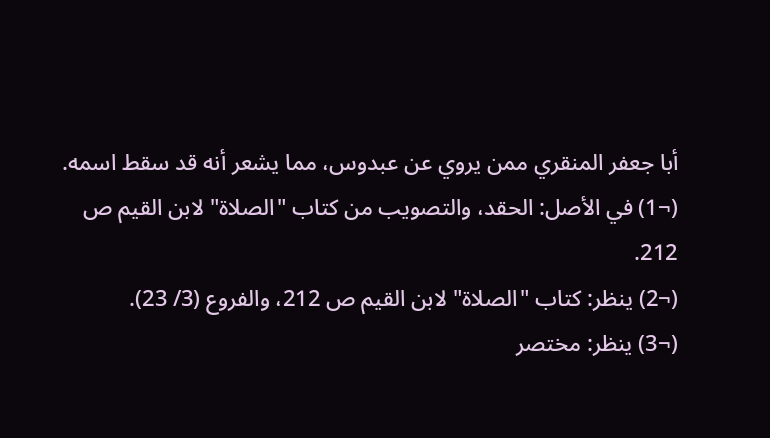أبا جعفر المنقري ممن يروي عن عبدوس، مما يشعر أنه قد سقط اسمه.
(¬1) في الأصل: الحقد، والتصويب من كتاب "الصلاة" لابن القيم ص 212.
(¬2) ينظر: كتاب "الصلاة" لابن القيم ص 212، والفروع (3/ 23).
(¬3) ينظر: مختصر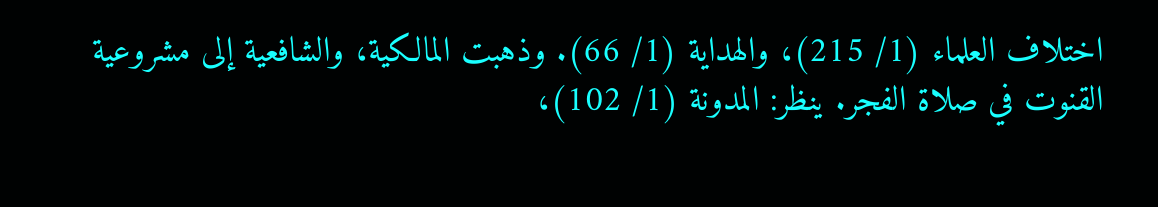اختلاف العلماء (1/ 215)، والهداية (1/ 66). وذهبت المالكية، والشافعية إلى مشروعية القنوت في صلاة الفجر. ينظر: المدونة (1/ 102)،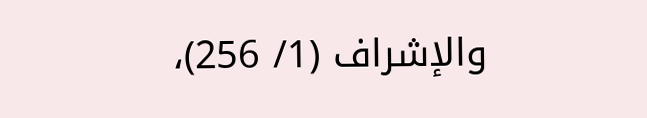والإشراف (1/ 256)،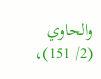والحاوي (2/ 151)،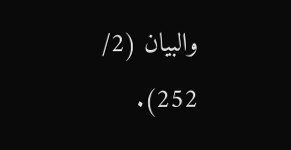والبيان (2/ 252).